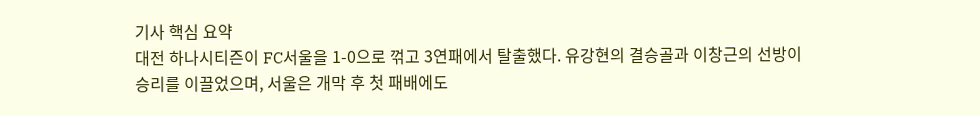기사 핵심 요약
대전 하나시티즌이 FC서울을 1-0으로 꺾고 3연패에서 탈출했다. 유강현의 결승골과 이창근의 선방이 승리를 이끌었으며, 서울은 개막 후 첫 패배에도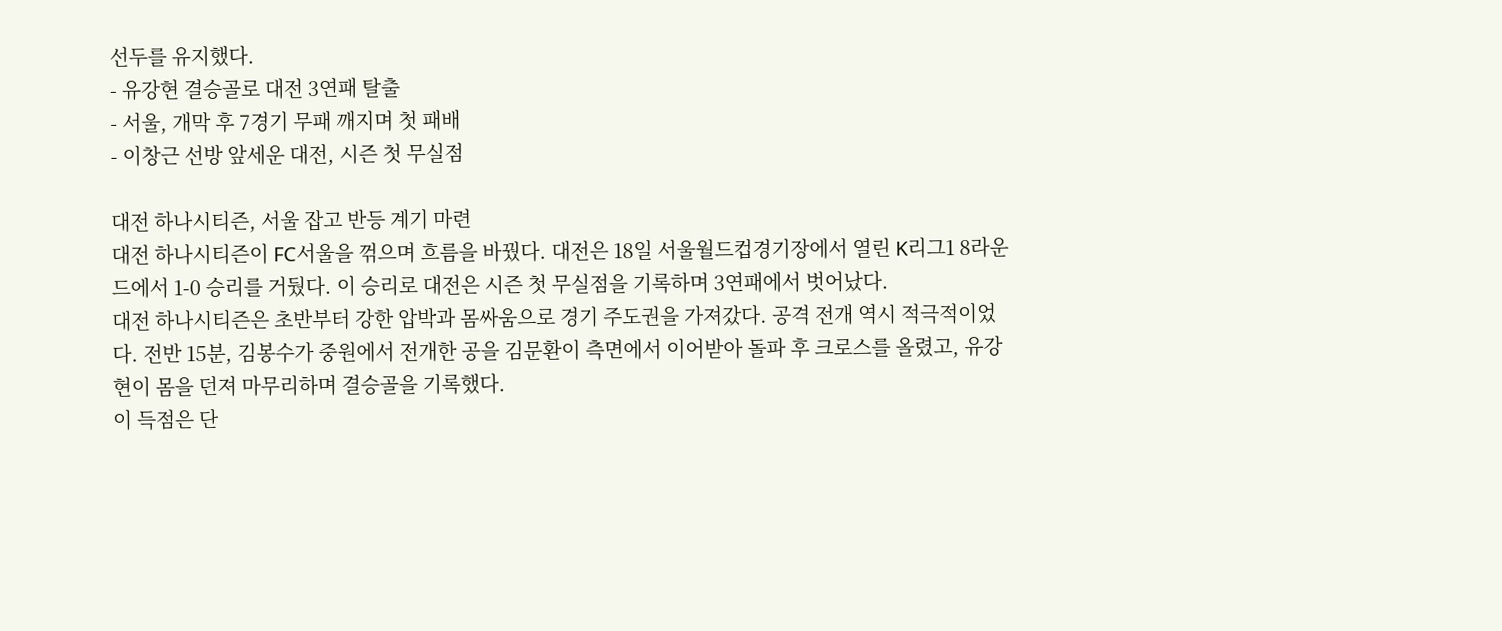선두를 유지했다.
- 유강현 결승골로 대전 3연패 탈출
- 서울, 개막 후 7경기 무패 깨지며 첫 패배
- 이창근 선방 앞세운 대전, 시즌 첫 무실점

대전 하나시티즌, 서울 잡고 반등 계기 마련
대전 하나시티즌이 FC서울을 꺾으며 흐름을 바꿨다. 대전은 18일 서울월드컵경기장에서 열린 K리그1 8라운드에서 1-0 승리를 거뒀다. 이 승리로 대전은 시즌 첫 무실점을 기록하며 3연패에서 벗어났다.
대전 하나시티즌은 초반부터 강한 압박과 몸싸움으로 경기 주도권을 가져갔다. 공격 전개 역시 적극적이었다. 전반 15분, 김봉수가 중원에서 전개한 공을 김문환이 측면에서 이어받아 돌파 후 크로스를 올렸고, 유강현이 몸을 던져 마무리하며 결승골을 기록했다.
이 득점은 단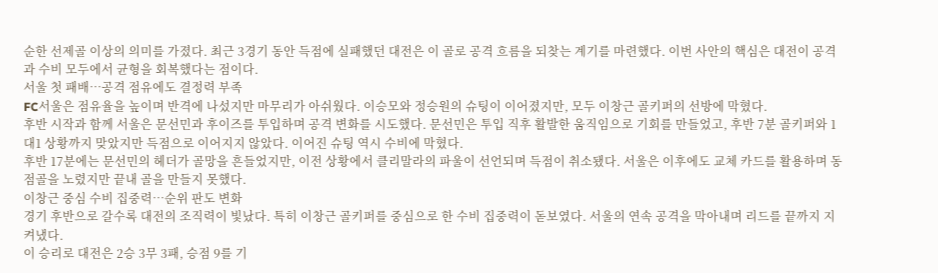순한 선제골 이상의 의미를 가졌다. 최근 3경기 동안 득점에 실패했던 대전은 이 골로 공격 흐름을 되찾는 계기를 마련했다. 이번 사안의 핵심은 대전이 공격과 수비 모두에서 균형을 회복했다는 점이다.
서울 첫 패배…공격 점유에도 결정력 부족
FC서울은 점유율을 높이며 반격에 나섰지만 마무리가 아쉬웠다. 이승모와 정승원의 슈팅이 이어졌지만, 모두 이창근 골키퍼의 선방에 막혔다.
후반 시작과 함께 서울은 문선민과 후이즈를 투입하며 공격 변화를 시도했다. 문선민은 투입 직후 활발한 움직임으로 기회를 만들었고, 후반 7분 골키퍼와 1대1 상황까지 맞았지만 득점으로 이어지지 않았다. 이어진 슈팅 역시 수비에 막혔다.
후반 17분에는 문선민의 헤더가 골망을 흔들었지만, 이전 상황에서 클리말라의 파울이 선언되며 득점이 취소됐다. 서울은 이후에도 교체 카드를 활용하며 동점골을 노렸지만 끝내 골을 만들지 못했다.
이창근 중심 수비 집중력…순위 판도 변화
경기 후반으로 갈수록 대전의 조직력이 빛났다. 특히 이창근 골키퍼를 중심으로 한 수비 집중력이 돋보였다. 서울의 연속 공격을 막아내며 리드를 끝까지 지켜냈다.
이 승리로 대전은 2승 3무 3패, 승점 9를 기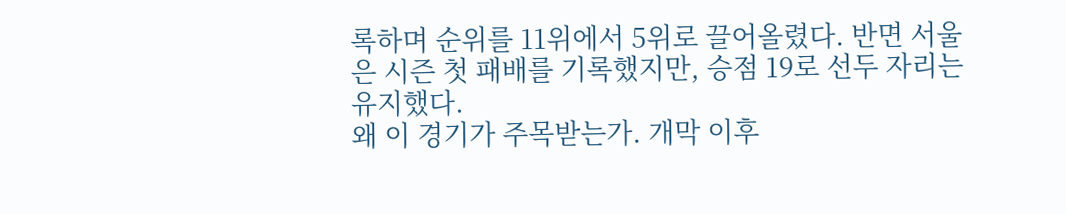록하며 순위를 11위에서 5위로 끌어올렸다. 반면 서울은 시즌 첫 패배를 기록했지만, 승점 19로 선두 자리는 유지했다.
왜 이 경기가 주목받는가. 개막 이후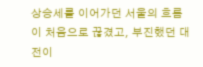상승세를 이어가던 서울의 흐름이 처음으로 끊겼고, 부진했던 대전이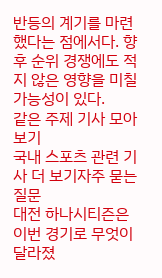반등의 계기를 마련했다는 점에서다. 향후 순위 경쟁에도 적지 않은 영향을 미칠 가능성이 있다.
같은 주제 기사 모아보기
국내 스포츠 관련 기사 더 보기자주 묻는 질문
대전 하나시티즌은 이번 경기로 무엇이 달라졌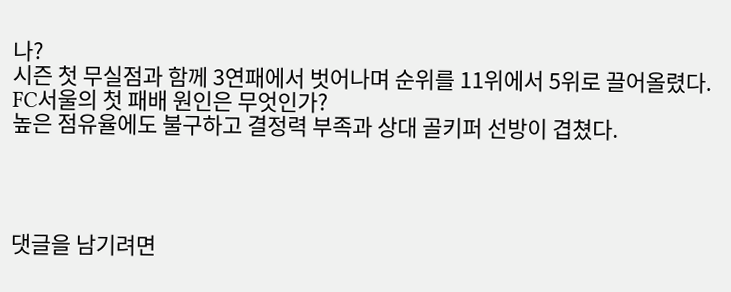나?
시즌 첫 무실점과 함께 3연패에서 벗어나며 순위를 11위에서 5위로 끌어올렸다.
FC서울의 첫 패배 원인은 무엇인가?
높은 점유율에도 불구하고 결정력 부족과 상대 골키퍼 선방이 겹쳤다.




댓글을 남기려면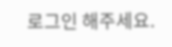로그인 해주세요.